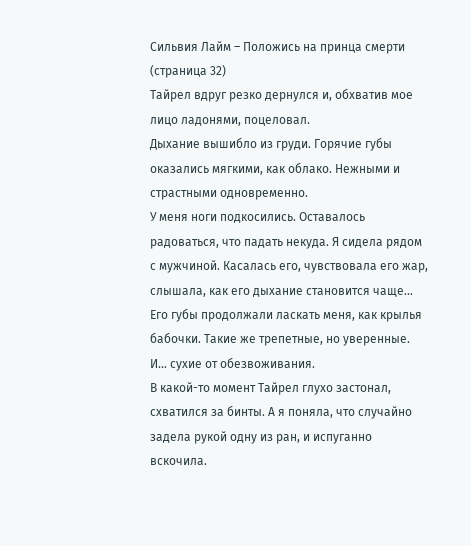Сильвия Лайм – Положись на принца смерти (страница 32)
Тайрел вдруг резко дернулся и, обхватив мое лицо ладонями, поцеловал.
Дыхание вышибло из груди. Горячие губы оказались мягкими, как облако. Нежными и страстными одновременно.
У меня ноги подкосились. Оставалось радоваться, что падать некуда. Я сидела рядом с мужчиной. Касалась его, чувствовала его жар, слышала, как его дыхание становится чаще…
Его губы продолжали ласкать меня, как крылья бабочки. Такие же трепетные, но уверенные. И… сухие от обезвоживания.
В какой-то момент Тайрел глухо застонал, схватился за бинты. А я поняла, что случайно задела рукой одну из ран, и испуганно вскочила.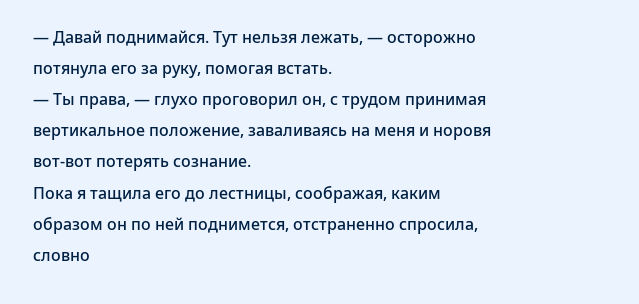— Давай поднимайся. Тут нельзя лежать, — осторожно потянула его за руку, помогая встать.
— Ты права, — глухо проговорил он, с трудом принимая вертикальное положение, заваливаясь на меня и норовя вот-вот потерять сознание.
Пока я тащила его до лестницы, соображая, каким образом он по ней поднимется, отстраненно спросила, словно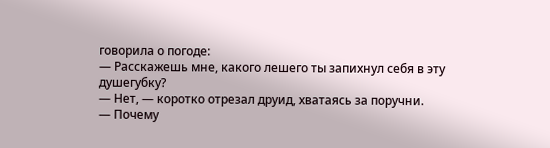говорила о погоде:
— Расскажешь мне, какого лешего ты запихнул себя в эту душегубку?
— Нет, — коротко отрезал друид, хватаясь за поручни.
— Почему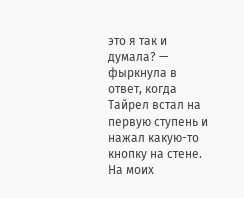это я так и думала? — фыркнула в ответ, когда Тайрел встал на первую ступень и нажал какую-то кнопку на стене.
На моих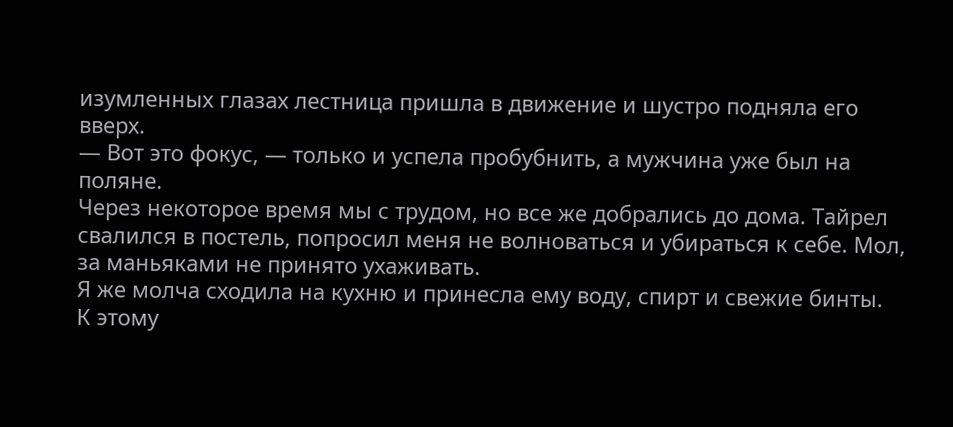изумленных глазах лестница пришла в движение и шустро подняла его вверх.
— Вот это фокус, — только и успела пробубнить, а мужчина уже был на поляне.
Через некоторое время мы с трудом, но все же добрались до дома. Тайрел свалился в постель, попросил меня не волноваться и убираться к себе. Мол, за маньяками не принято ухаживать.
Я же молча сходила на кухню и принесла ему воду, спирт и свежие бинты.
К этому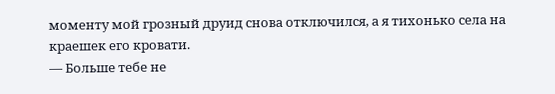моменту мой грозный друид снова отключился, а я тихонько села на краешек его кровати.
— Больше тебе не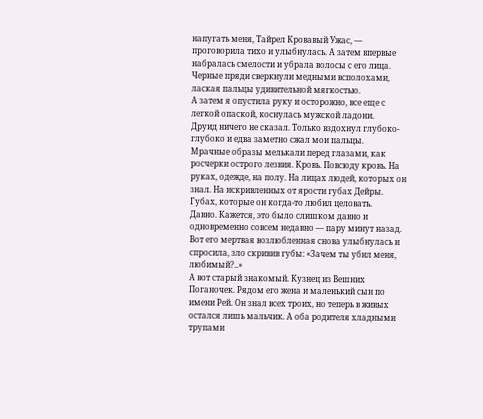напугать меня, Тайрел Кровавый Ужас, — проговорила тихо и улыбнулась. А затем впервые набралась смелости и убрала волосы с его лица. Черные пряди сверкнули медными всполохами, лаская пальцы удивительной мягкостью.
А затем я опустила руку и осторожно, все еще с легкой опаской, коснулась мужской ладони.
Друид ничего не сказал. Только вздохнул глубоко-глубоко и едва заметно сжал мои пальцы.
Мрачные образы мелькали перед глазами, как росчерки острого лезвия. Кровь. Повсюду кровь. На руках, одежде, на полу. На лицах людей, которых он знал. На искривленных от ярости губах Дейры. Губах, которые он когда-то любил целовать.
Давно. Кажется, это было слишком давно и одновременно совсем недавно — пару минут назад. Вот его мертвая возлюбленная снова улыбнулась и спросила, зло скривив губы: «Зачем ты убил меня, любимый?..»
А вот старый знакомый. Кузнец из Вешних Поганочек. Рядом его жена и маленький сын по имени Рей. Он знал всех троих, но теперь в живых остался лишь мальчик. А оба родителя хладными трупами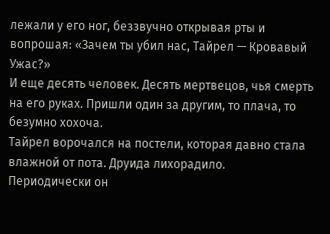лежали у его ног, беззвучно открывая рты и вопрошая: «Зачем ты убил нас, Тайрел — Кровавый Ужас?»
И еще десять человек. Десять мертвецов, чья смерть на его руках. Пришли один за другим, то плача, то безумно хохоча.
Тайрел ворочался на постели, которая давно стала влажной от пота. Друида лихорадило.
Периодически он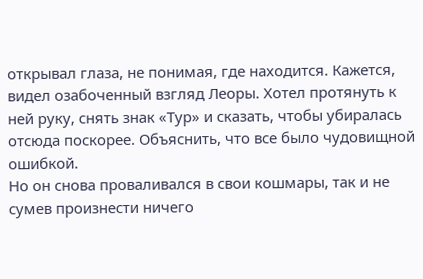открывал глаза, не понимая, где находится. Кажется, видел озабоченный взгляд Леоры. Хотел протянуть к ней руку, снять знак «Тур» и сказать, чтобы убиралась отсюда поскорее. Объяснить, что все было чудовищной ошибкой.
Но он снова проваливался в свои кошмары, так и не сумев произнести ничего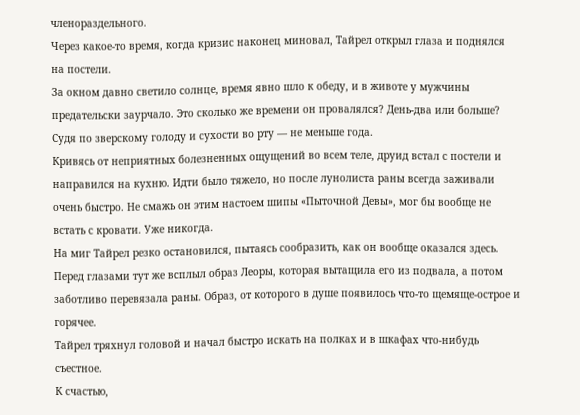членораздельного.
Через какое-то время, когда кризис наконец миновал, Тайрел открыл глаза и поднялся на постели.
За окном давно светило солнце, время явно шло к обеду, и в животе у мужчины предательски заурчало. Это сколько же времени он провалялся? День-два или больше? Судя по зверскому голоду и сухости во рту — не меньше года.
Кривясь от неприятных болезненных ощущений во всем теле, друид встал с постели и направился на кухню. Идти было тяжело, но после лунолиста раны всегда заживали очень быстро. Не смажь он этим настоем шипы «Пыточной Девы», мог бы вообще не встать с кровати. Уже никогда.
На миг Тайрел резко остановился, пытаясь сообразить, как он вообще оказался здесь. Перед глазами тут же всплыл образ Леоры, которая вытащила его из подвала, а потом заботливо перевязала раны. Образ, от которого в душе появилось что-то щемяще-острое и горячее.
Тайрел тряхнул головой и начал быстро искать на полках и в шкафах что-нибудь съестное.
К счастью,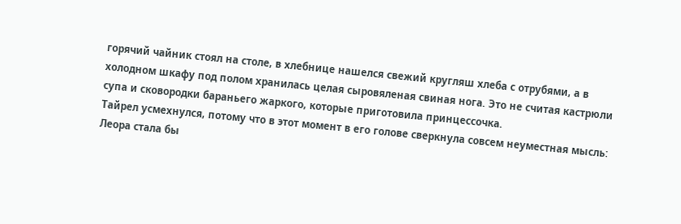горячий чайник стоял на столе, в хлебнице нашелся свежий кругляш хлеба с отрубями, а в холодном шкафу под полом хранилась целая сыровяленая свиная нога. Это не считая кастрюли супа и сковородки бараньего жаркого, которые приготовила принцессочка.
Тайрел усмехнулся, потому что в этот момент в его голове сверкнула совсем неуместная мысль: Леора стала бы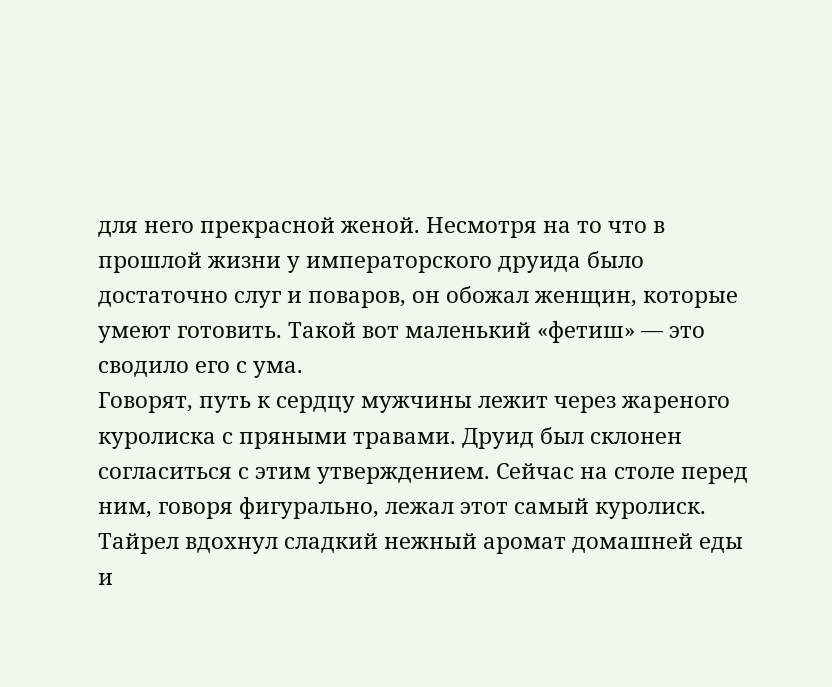для него прекрасной женой. Несмотря на то что в прошлой жизни у императорского друида было достаточно слуг и поваров, он обожал женщин, которые умеют готовить. Такой вот маленький «фетиш» — это сводило его с ума.
Говорят, путь к сердцу мужчины лежит через жареного куролиска с пряными травами. Друид был склонен согласиться с этим утверждением. Сейчас на столе перед ним, говоря фигурально, лежал этот самый куролиск.
Тайрел вдохнул сладкий нежный аромат домашней еды и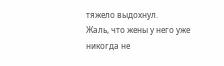тяжело выдохнул.
Жаль, что жены у него уже никогда не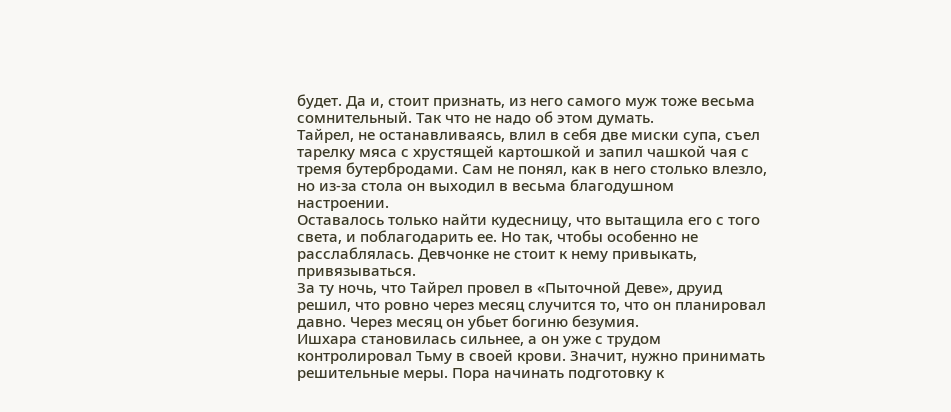будет. Да и, стоит признать, из него самого муж тоже весьма сомнительный. Так что не надо об этом думать.
Тайрел, не останавливаясь, влил в себя две миски супа, съел тарелку мяса с хрустящей картошкой и запил чашкой чая с тремя бутербродами. Сам не понял, как в него столько влезло, но из-за стола он выходил в весьма благодушном настроении.
Оставалось только найти кудесницу, что вытащила его с того света, и поблагодарить ее. Но так, чтобы особенно не расслаблялась. Девчонке не стоит к нему привыкать, привязываться.
За ту ночь, что Тайрел провел в «Пыточной Деве», друид решил, что ровно через месяц случится то, что он планировал давно. Через месяц он убьет богиню безумия.
Ишхара становилась сильнее, а он уже с трудом контролировал Тьму в своей крови. Значит, нужно принимать решительные меры. Пора начинать подготовку к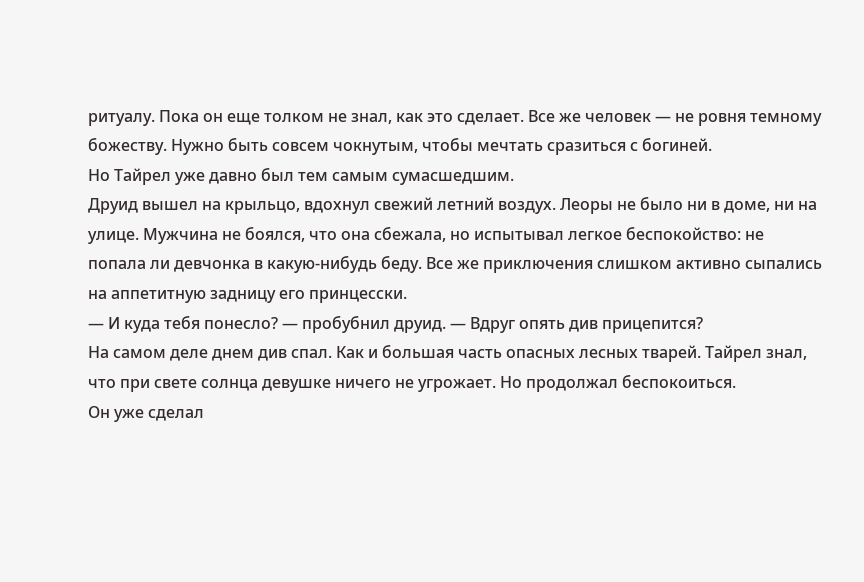ритуалу. Пока он еще толком не знал, как это сделает. Все же человек — не ровня темному божеству. Нужно быть совсем чокнутым, чтобы мечтать сразиться с богиней.
Но Тайрел уже давно был тем самым сумасшедшим.
Друид вышел на крыльцо, вдохнул свежий летний воздух. Леоры не было ни в доме, ни на улице. Мужчина не боялся, что она сбежала, но испытывал легкое беспокойство: не попала ли девчонка в какую-нибудь беду. Все же приключения слишком активно сыпались на аппетитную задницу его принцесски.
— И куда тебя понесло? — пробубнил друид. — Вдруг опять див прицепится?
На самом деле днем див спал. Как и большая часть опасных лесных тварей. Тайрел знал, что при свете солнца девушке ничего не угрожает. Но продолжал беспокоиться.
Он уже сделал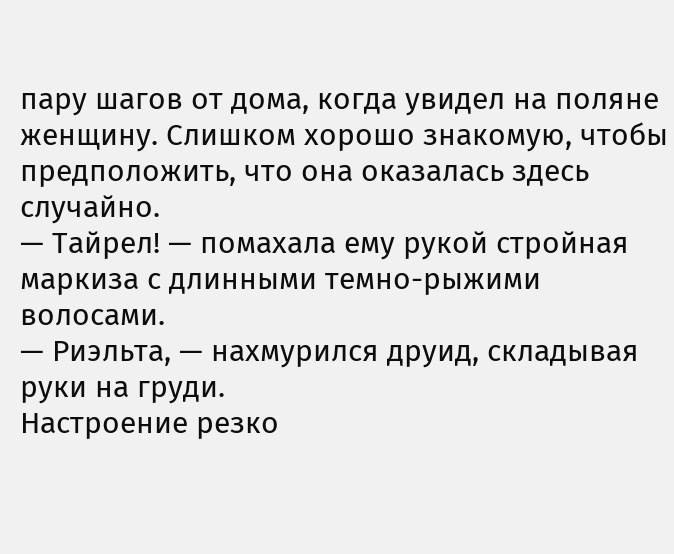пару шагов от дома, когда увидел на поляне женщину. Слишком хорошо знакомую, чтобы предположить, что она оказалась здесь случайно.
— Тайрел! — помахала ему рукой стройная маркиза с длинными темно-рыжими волосами.
— Риэльта, — нахмурился друид, складывая руки на груди.
Настроение резко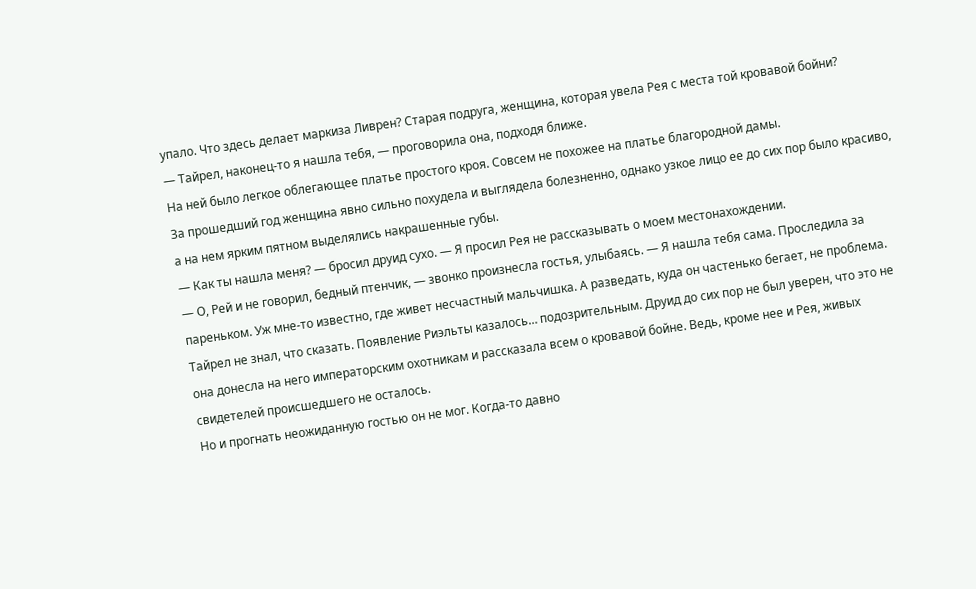упало. Что здесь делает маркиза Ливрен? Старая подруга, женщина, которая увела Рея с места той кровавой бойни?
— Тайрел, наконец-то я нашла тебя, — проговорила она, подходя ближе.
На ней было легкое облегающее платье простого кроя. Совсем не похожее на платье благородной дамы.
За прошедший год женщина явно сильно похудела и выглядела болезненно, однако узкое лицо ее до сих пор было красиво, а на нем ярким пятном выделялись накрашенные губы.
— Как ты нашла меня? — бросил друид сухо. — Я просил Рея не рассказывать о моем местонахождении.
— О, Рей и не говорил, бедный птенчик, — звонко произнесла гостья, улыбаясь. — Я нашла тебя сама. Проследила за пареньком. Уж мне-то известно, где живет несчастный мальчишка. А разведать, куда он частенько бегает, не проблема.
Тайрел не знал, что сказать. Появление Риэльты казалось… подозрительным. Друид до сих пор не был уверен, что это не она донесла на него императорским охотникам и рассказала всем о кровавой бойне. Ведь, кроме нее и Рея, живых свидетелей происшедшего не осталось.
Но и прогнать неожиданную гостью он не мог. Когда-то давно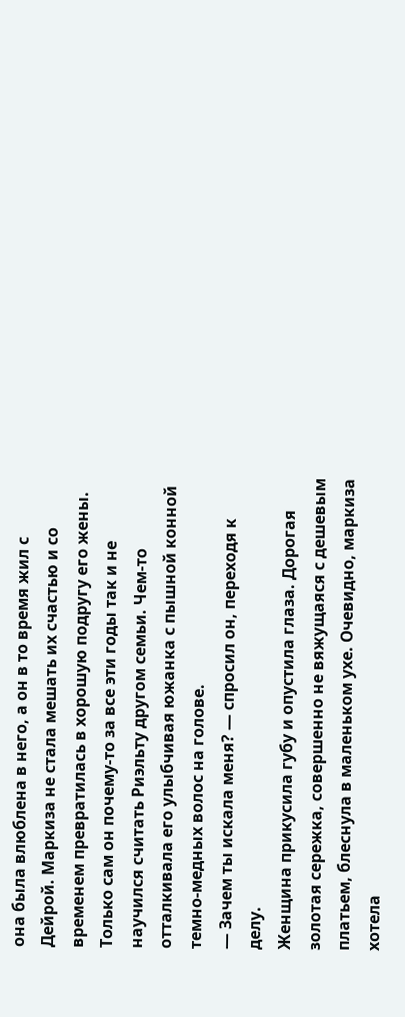она была влюблена в него, а он в то время жил с Дейрой. Маркиза не стала мешать их счастью и со временем превратилась в хорошую подругу его жены. Только сам он почему-то за все эти годы так и не научился считать Риэльту другом семьи. Чем-то отталкивала его улыбчивая южанка с пышной конной темно-медных волос на голове.
— Зачем ты искала меня? — спросил он, переходя к делу.
Женщина прикусила губу и опустила глаза. Дорогая золотая сережка, совершенно не вяжущаяся с дешевым платьем, блеснула в маленьком ухе. Очевидно, маркиза хотела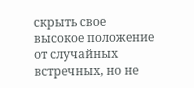скрыть свое высокое положение от случайных встречных, но не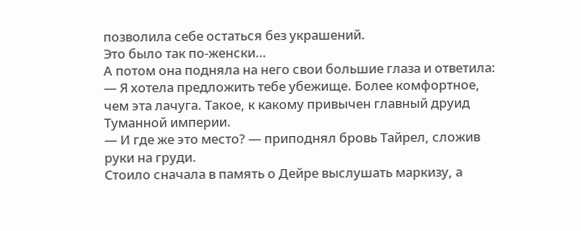позволила себе остаться без украшений.
Это было так по-женски…
А потом она подняла на него свои большие глаза и ответила:
— Я хотела предложить тебе убежище. Более комфортное, чем эта лачуга. Такое, к какому привычен главный друид Туманной империи.
— И где же это место? — приподнял бровь Тайрел, сложив руки на груди.
Стоило сначала в память о Дейре выслушать маркизу, а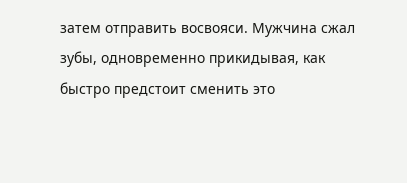затем отправить восвояси. Мужчина сжал зубы, одновременно прикидывая, как быстро предстоит сменить это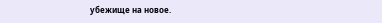убежище на новое.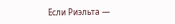Если Риэльта —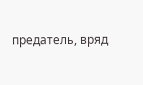предатель, вряд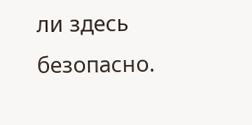ли здесь безопасно.